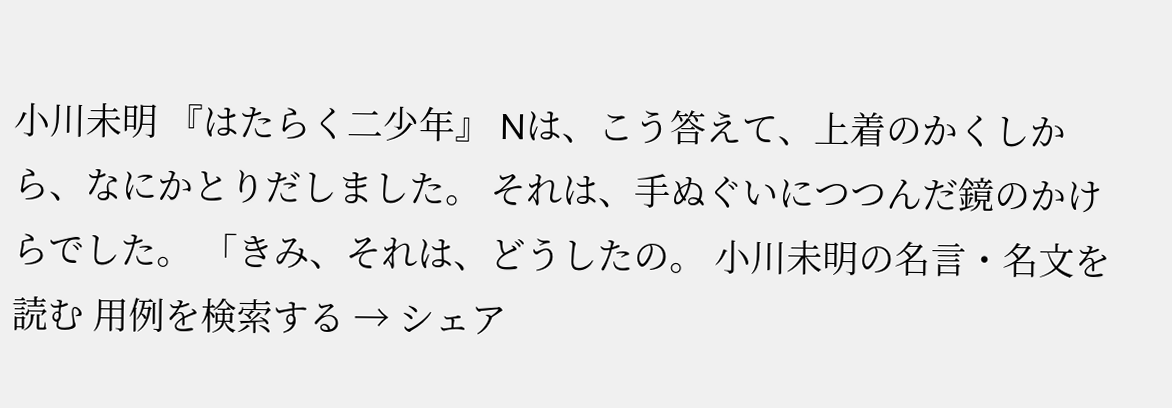小川未明 『はたらく二少年』 Nは、こう答えて、上着のかくしから、なにかとりだしました。 それは、手ぬぐいにつつんだ鏡のかけらでした。 「きみ、それは、どうしたの。 小川未明の名言・名文を読む 用例を検索する → シェア